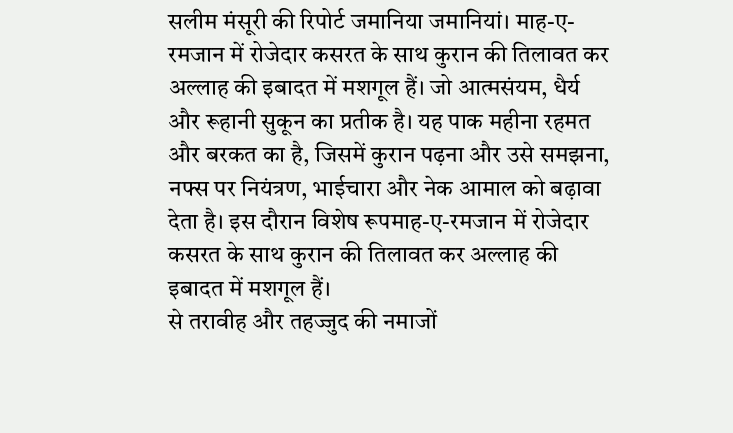सलीम मंसूरी की रिपोर्ट जमानिया जमानियां। माह-ए-रमजान में रोजेदार कसरत के साथ कुरान की तिलावत कर अल्लाह की इबादत में मशगूल हैं। जो आत्मसंयम, धैर्य और रूहानी सुकून का प्रतीक है। यह पाक महीना रहमत और बरकत का है, जिसमें कुरान पढ़ना और उसे समझना, नफ्स पर नियंत्रण, भाईचारा और नेक आमाल को बढ़ावा देता है। इस दौरान विशेष रूपमाह-ए-रमजान में रोजेदार कसरत के साथ कुरान की तिलावत कर अल्लाह की इबादत में मशगूल हैं।
से तरावीह और तहज्जुद की नमाजों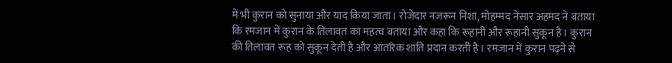में भी कुरान को सुनाया और याद किया जाता। रोजेदार नजरून निशा, मोहम्मद नेसार अहमद ने बताया कि रमजान में कुरान के तिलावत का महत्व बताया और कहा कि रूहानी और रूहानी सुकून है। कुरान की तिलावत रूह को सुकून देती है और आंतरिक शांति प्रदान करती है। रमजान में कुरान पढ़ने से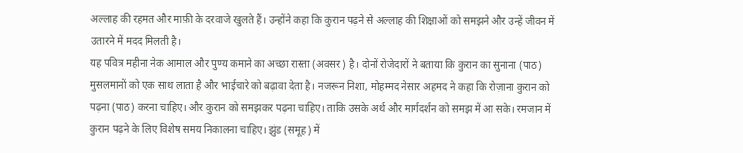अल्लाह की रहमत और माफ़ी के दरवाजे खुलते हैं। उन्होंने कहा कि कुरान पढ़ने से अल्लाह की शिक्षाओं को समझने और उन्हें जीवन में उतारने में मदद मिलती है।
यह पवित्र महीना नेक आमाल और पुण्य कमाने का अच्छा रास्ता (अवसर) है। दोनों रोजेदारों ने बताया कि कुरान का सुनाना (पाठ) मुसलमानों को एक साथ लाता है और भाईचारे को बढ़ावा देता है। नजरून निशा, मोहम्मद नेसार अहमद ने कहा कि रोज़ाना कुरान को पढ़ना (पाठ) करना चाहिए। और कुरान को समझकर पढ़ना चाहिए। ताकि उसके अर्थ और मार्गदर्शन को समझ में आ सके। रमजान में कुरान पढ़ने के लिए विशेष समय निकालना चाहिए। झुंड (समूह) में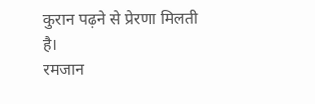कुरान पढ़ने से प्रेरणा मिलती है।
रमजान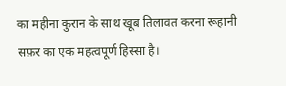का महीना कुरान के साथ खूब तिलावत करना रूहानी सफ़र का एक महत्वपूर्ण हिस्सा है।